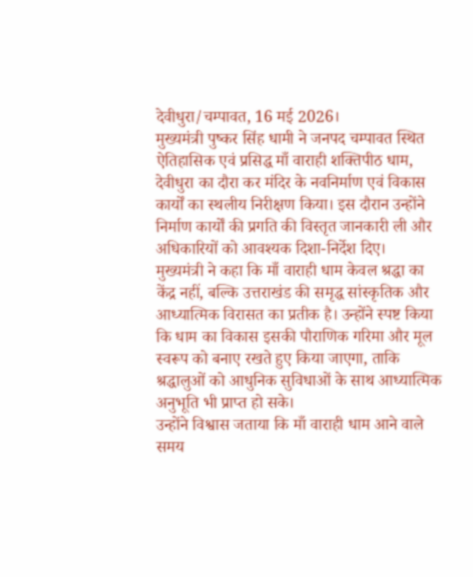देवीधुरा/चम्पावत, 16 मई 2026।
मुख्यमंत्री पुष्कर सिंह धामी ने जनपद चम्पावत स्थित ऐतिहासिक एवं प्रसिद्ध माँ वाराही शक्तिपीठ धाम, देवीधुरा का दौरा कर मंदिर के नवनिर्माण एवं विकास कार्यों का स्थलीय निरीक्षण किया। इस दौरान उन्होंने निर्माण कार्यों की प्रगति की विस्तृत जानकारी ली और अधिकारियों को आवश्यक दिशा-निर्देश दिए।
मुख्यमंत्री ने कहा कि माँ वाराही धाम केवल श्रद्धा का केंद्र नहीं, बल्कि उत्तराखंड की समृद्ध सांस्कृतिक और आध्यात्मिक विरासत का प्रतीक है। उन्होंने स्पष्ट किया कि धाम का विकास इसकी पौराणिक गरिमा और मूल स्वरूप को बनाए रखते हुए किया जाएगा, ताकि श्रद्धालुओं को आधुनिक सुविधाओं के साथ आध्यात्मिक अनुभूति भी प्राप्त हो सके।
उन्होंने विश्वास जताया कि माँ वाराही धाम आने वाले समय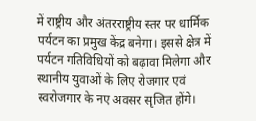में राष्ट्रीय और अंतरराष्ट्रीय स्तर पर धार्मिक पर्यटन का प्रमुख केंद्र बनेगा। इससे क्षेत्र में पर्यटन गतिविधियों को बढ़ावा मिलेगा और स्थानीय युवाओं के लिए रोजगार एवं स्वरोजगार के नए अवसर सृजित होंगे।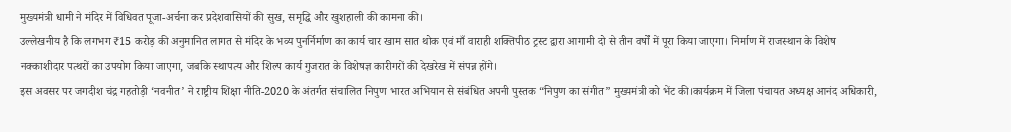मुख्यमंत्री धामी ने मंदिर में विधिवत पूजा-अर्चना कर प्रदेशवासियों की सुख, समृद्धि और खुशहाली की कामना की।
उल्लेखनीय है कि लगभग ₹15 करोड़ की अनुमानित लागत से मंदिर के भव्य पुनर्निर्माण का कार्य चार खाम सात थोक एवं माँ वाराही शक्तिपीठ ट्रस्ट द्वारा आगामी दो से तीन वर्षों में पूरा किया जाएगा। निर्माण में राजस्थान के विशेष नक्काशीदार पत्थरों का उपयोग किया जाएगा, जबकि स्थापत्य और शिल्प कार्य गुजरात के विशेषज्ञ कारीगरों की देखरेख में संपन्न होंगे।
इस अवसर पर जगदीश चंद्र गहतोड़ी ‘नवनीत’ ने राष्ट्रीय शिक्षा नीति-2020 के अंतर्गत संचालित निपुण भारत अभियान से संबंधित अपनी पुस्तक “निपुण का संगीत” मुख्यमंत्री को भेंट की।कार्यक्रम में जिला पंचायत अध्यक्ष आनंद अधिकारी,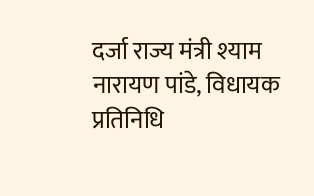दर्जा राज्य मंत्री श्याम नारायण पांडे, विधायक प्रतिनिधि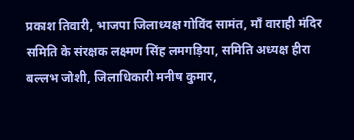प्रकाश तिवारी, भाजपा जिलाध्यक्ष गोविंद सामंत, माँ वाराही मंदिर समिति के संरक्षक लक्ष्मण सिंह लमगड़िया, समिति अध्यक्ष हीरा बल्लभ जोशी, जिलाधिकारी मनीष कुमार,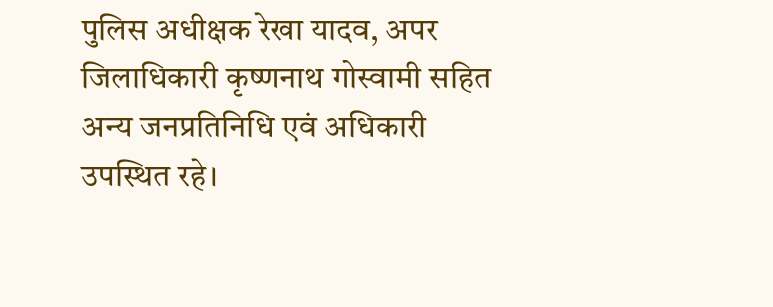पुलिस अधीक्षक रेखा यादव, अपर जिलाधिकारी कृष्णनाथ गोस्वामी सहित अन्य जनप्रतिनिधि एवं अधिकारी उपस्थित रहे।